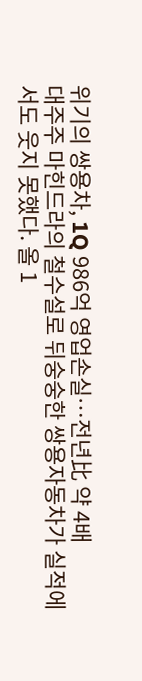위기의 쌍용차, 1Q 986억 영업손실…전년比 약 4배
대주주 마힌드라의 철수설로 뒤숭숭한 쌍용자동차가 실적에서도 웃지 못했다. 올 1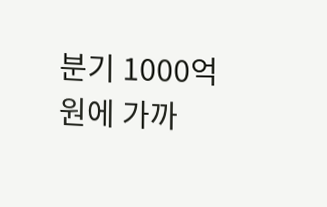분기 1000억원에 가까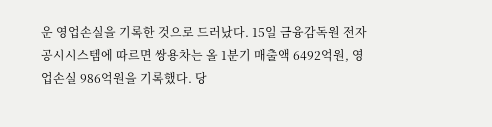운 영업손실을 기록한 것으로 드러났다. 15일 금융감독원 전자공시시스템에 따르면 쌍용차는 올 1분기 매출액 6492억원, 영업손실 986억원을 기록했다. 당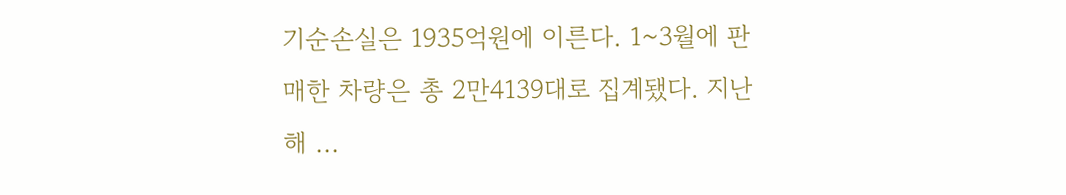기순손실은 1935억원에 이른다. 1~3월에 판매한 차량은 총 2만4139대로 집계됐다. 지난해 ...